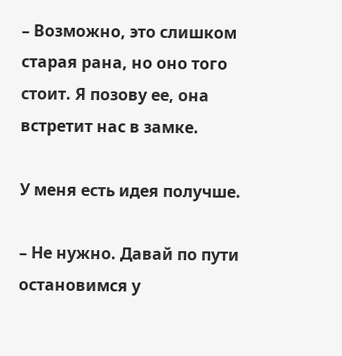– Возможно, это слишком старая рана, но оно того стоит. Я позову ее, она встретит нас в замке.

У меня есть идея получше.

– Не нужно. Давай по пути остановимся у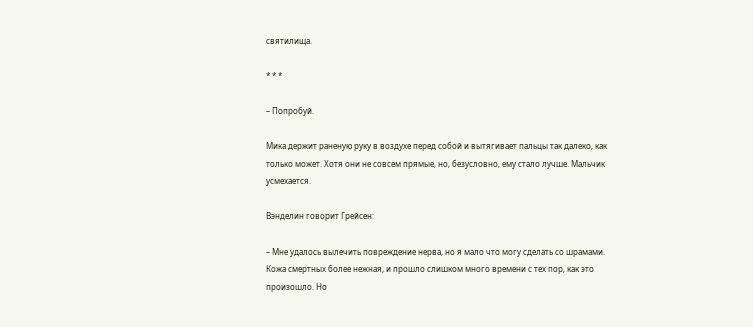святилища.

* * *

– Попробуй.

Мика держит раненую руку в воздухе перед собой и вытягивает пальцы так далеко, как только может. Хотя они не совсем прямые, но, безусловно, ему стало лучше. Мальчик усмехается.

Вэнделин говорит Грейсен:

– Мне удалось вылечить повреждение нерва, но я мало что могу сделать со шрамами. Кожа смертных более нежная, и прошло слишком много времени с тех пор, как это произошло. Но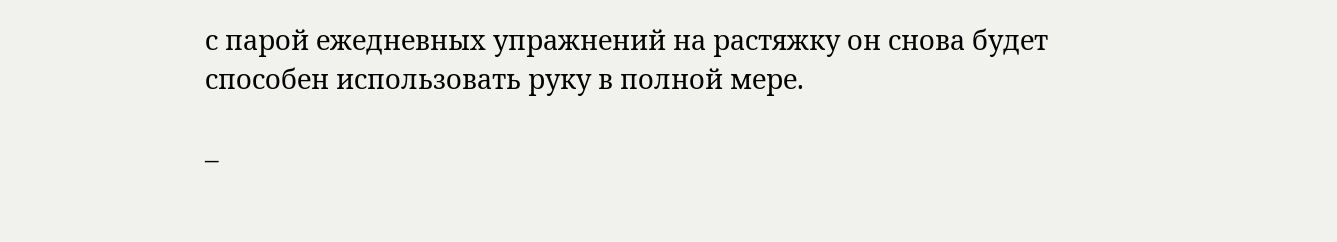с парой ежедневных упражнений на растяжку он снова будет способен использовать руку в полной мере.

–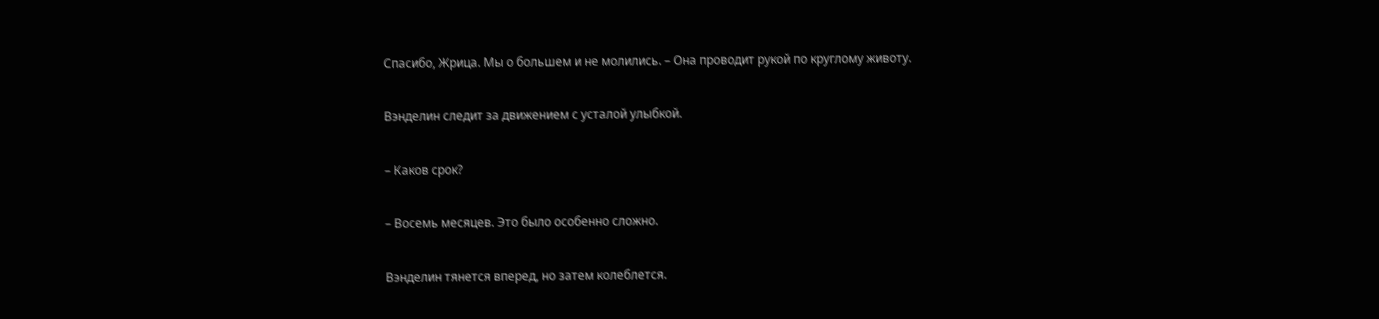Спасибо, Жрица. Мы о большем и не молились. – Она проводит рукой по круглому животу.

Вэнделин следит за движением с усталой улыбкой.

– Каков срок?

– Восемь месяцев. Это было особенно сложно.

Вэнделин тянется вперед, но затем колеблется.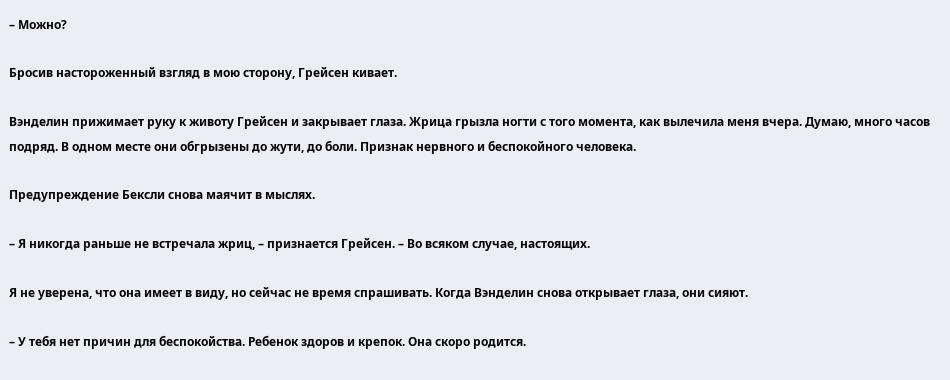– Можно?

Бросив настороженный взгляд в мою сторону, Грейсен кивает.

Вэнделин прижимает руку к животу Грейсен и закрывает глаза. Жрица грызла ногти с того момента, как вылечила меня вчера. Думаю, много часов подряд. В одном месте они обгрызены до жути, до боли. Признак нервного и беспокойного человека.

Предупреждение Бексли снова маячит в мыслях.

– Я никогда раньше не встречала жриц, – признается Грейсен. – Во всяком случае, настоящих.

Я не уверена, что она имеет в виду, но сейчас не время спрашивать. Когда Вэнделин снова открывает глаза, они сияют.

– У тебя нет причин для беспокойства. Ребенок здоров и крепок. Она скоро родится.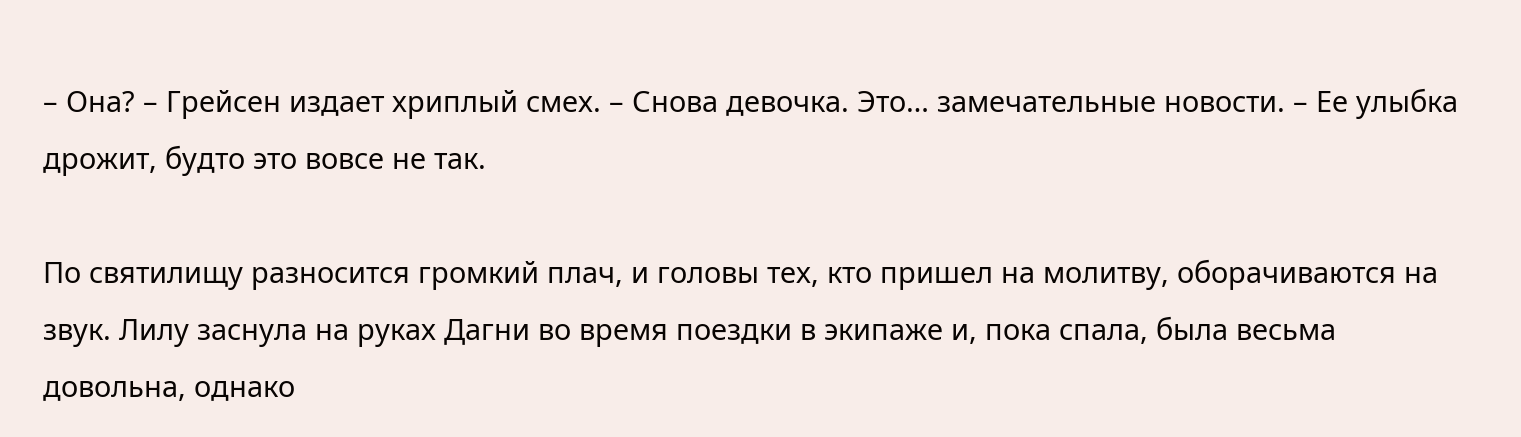– Она? – Грейсен издает хриплый смех. – Снова девочка. Это… замечательные новости. – Ее улыбка дрожит, будто это вовсе не так.

По святилищу разносится громкий плач, и головы тех, кто пришел на молитву, оборачиваются на звук. Лилу заснула на руках Дагни во время поездки в экипаже и, пока спала, была весьма довольна, однако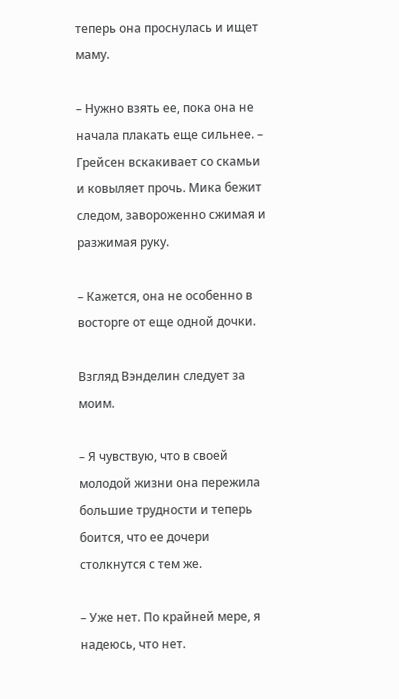теперь она проснулась и ищет маму.

– Нужно взять ее, пока она не начала плакать еще сильнее. – Грейсен вскакивает со скамьи и ковыляет прочь. Мика бежит следом, завороженно сжимая и разжимая руку.

– Кажется, она не особенно в восторге от еще одной дочки.

Взгляд Вэнделин следует за моим.

– Я чувствую, что в своей молодой жизни она пережила большие трудности и теперь боится, что ее дочери столкнутся с тем же.

– Уже нет. По крайней мере, я надеюсь, что нет.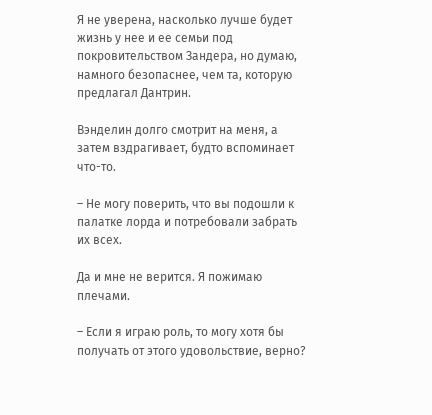Я не уверена, насколько лучше будет жизнь у нее и ее семьи под покровительством Зандера, но думаю, намного безопаснее, чем та, которую предлагал Дантрин.

Вэнделин долго смотрит на меня, а затем вздрагивает, будто вспоминает что-то.

– Не могу поверить, что вы подошли к палатке лорда и потребовали забрать их всех.

Да и мне не верится. Я пожимаю плечами.

– Если я играю роль, то могу хотя бы получать от этого удовольствие, верно?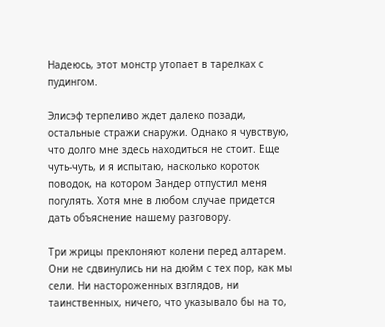Надеюсь, этот монстр утопает в тарелках с пудингом.

Элисэф терпеливо ждет далеко позади, остальные стражи снаружи. Однако я чувствую, что долго мне здесь находиться не стоит. Еще чуть-чуть, и я испытаю, насколько короток поводок, на котором Зандер отпустил меня погулять. Хотя мне в любом случае придется дать объяснение нашему разговору.

Три жрицы преклоняют колени перед алтарем. Они не сдвинулись ни на дюйм с тех пор, как мы сели. Ни настороженных взглядов, ни таинственных, ничего, что указывало бы на то,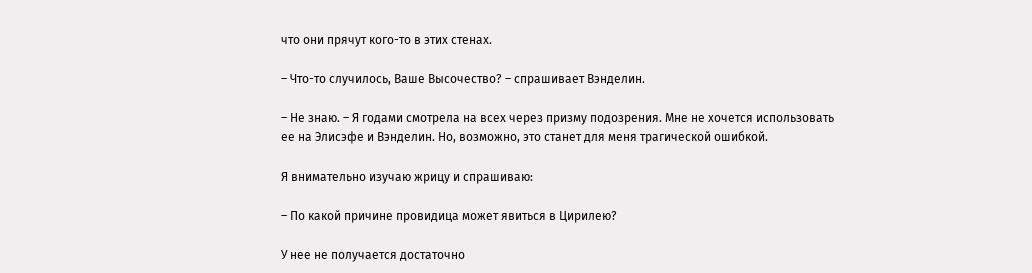что они прячут кого-то в этих стенах.

– Что-то случилось, Ваше Высочество? – спрашивает Вэнделин.

– Не знаю. – Я годами смотрела на всех через призму подозрения. Мне не хочется использовать ее на Элисэфе и Вэнделин. Но, возможно, это станет для меня трагической ошибкой.

Я внимательно изучаю жрицу и спрашиваю:

– По какой причине провидица может явиться в Цирилею?

У нее не получается достаточно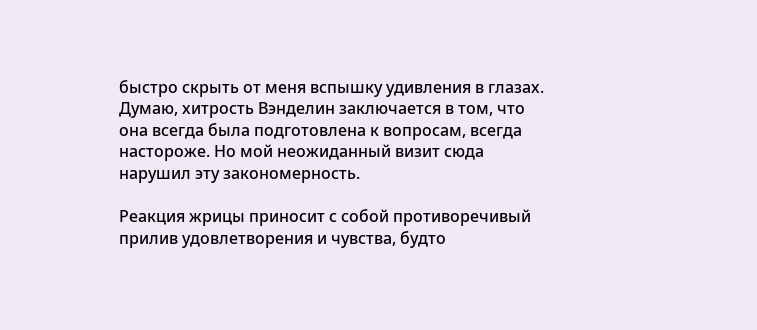быстро скрыть от меня вспышку удивления в глазах. Думаю, хитрость Вэнделин заключается в том, что она всегда была подготовлена к вопросам, всегда настороже. Но мой неожиданный визит сюда нарушил эту закономерность.

Реакция жрицы приносит с собой противоречивый прилив удовлетворения и чувства, будто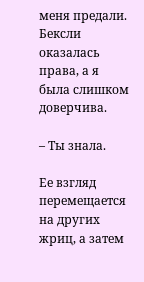меня предали. Бексли оказалась права, а я была слишком доверчива.

– Ты знала.

Ее взгляд перемещается на других жриц, а затем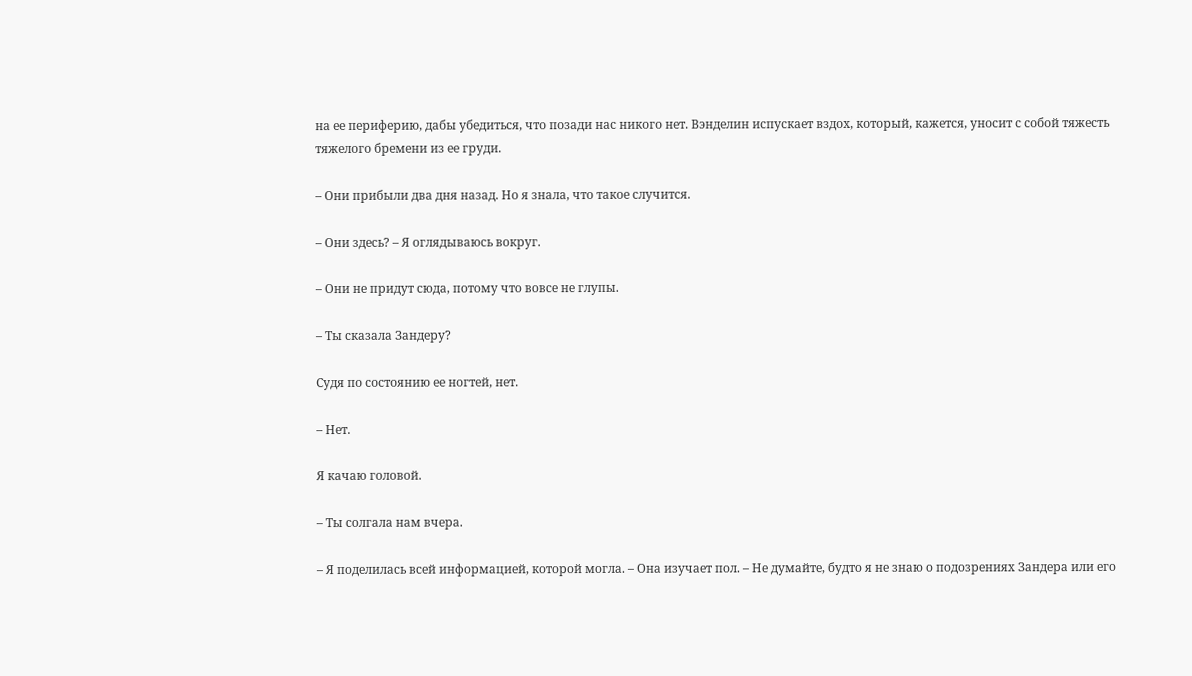на ее периферию, дабы убедиться, что позади нас никого нет. Вэнделин испускает вздох, который, кажется, уносит с собой тяжесть тяжелого бремени из ее груди.

– Они прибыли два дня назад. Но я знала, что такое случится.

– Они здесь? – Я оглядываюсь вокруг.

– Они не придут сюда, потому что вовсе не глупы.

– Ты сказала Зандеру?

Судя по состоянию ее ногтей, нет.

– Нет.

Я качаю головой.

– Ты солгала нам вчера.

– Я поделилась всей информацией, которой могла. – Она изучает пол. – Не думайте, будто я не знаю о подозрениях Зандера или его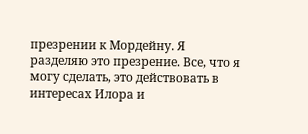презрении к Мордейну. Я разделяю это презрение. Все, что я могу сделать, это действовать в интересах Илора и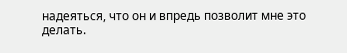надеяться, что он и впредь позволит мне это делать.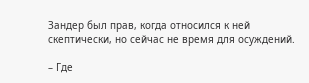Зандер был прав, когда относился к ней скептически, но сейчас не время для осуждений.

– Где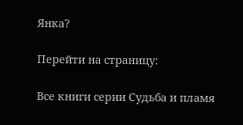Янка?

Перейти на страницу:

Все книги серии Судьба и пламя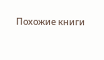Похожие книги